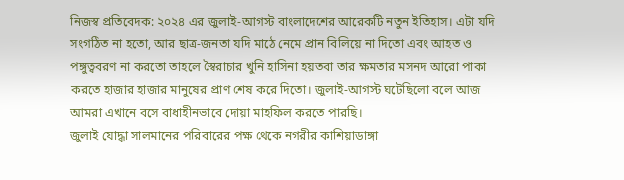নিজস্ব প্রতিবেদক: ২০২৪ এর জুলাই-আগস্ট বাংলাদেশের আরেকটি নতুন ইতিহাস। এটা যদি সংগঠিত না হতো, আর ছাত্র-জনতা যদি মাঠে নেমে প্রান বিলিয়ে না দিতো এবং আহত ও পঙ্গুত্ববরণ না করতো তাহলে স্বৈরাচার খুনি হাসিনা হয়তবা তার ক্ষমতার মসনদ আরো পাকা করতে হাজার হাজার মানুষের প্রাণ শেষ করে দিতো। জুলাই-আগস্ট ঘটেছিলো বলে আজ আমরা এখানে বসে বাধাহীনভাবে দোয়া মাহফিল করতে পারছি।
জুলাই যোদ্ধা সালমানের পরিবারের পক্ষ থেকে নগরীর কাশিয়াডাঙ্গা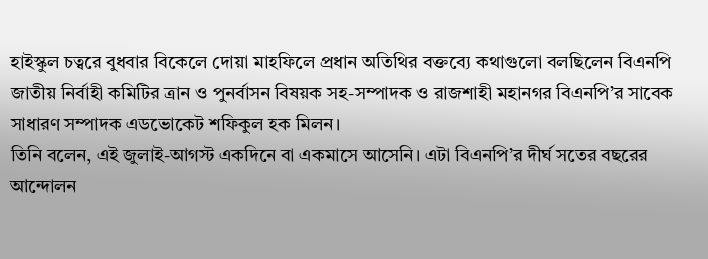হাইস্কুল চত্বরে বুধবার বিকেলে দোয়া মাহফিলে প্রধান অতিথির বক্তব্যে কথাগুলো বলছিলেন বিএনপি জাতীয় নির্বাহী কমিটির ত্রান ও পুনর্বাসন বিষয়ক সহ-সম্পাদক ও রাজশাহী মহানগর বিএনপি’র সাবেক সাধারণ সম্পাদক এডভোকেট শফিকুল হক মিলন।
তিনি বলেন, এই জুলাই-আগস্ট একদিনে বা একমাসে আসেনি। এটা বিএনপি’র দীর্ঘ সতের বছরের আন্দোলন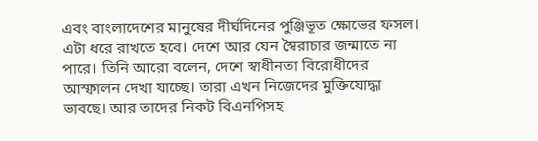এবং বাংলাদেশের মানুষের দীর্ঘদিনের পুঞ্জিভূত ক্ষোভের ফসল। এটা ধরে রাখতে হবে। দেশে আর যেন স্বৈরাচার জন্মাতে না পারে। তিনি আরো বলেন, দেশে স্বাধীনতা বিরোধীদের আস্ফালন দেখা যাচ্ছে। তারা এখন নিজেদের মুক্তিযোদ্ধা ভাবছে। আর তাদের নিকট বিএনপিসহ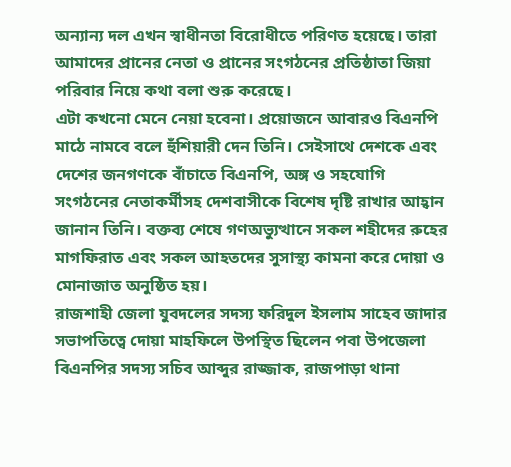অন্যান্য দল এখন স্বাধীনতা বিরোধীতে পরিণত হয়েছে। তারা আমাদের প্রানের নেতা ও প্রানের সংগঠনের প্রতিষ্ঠাতা জিয়া পরিবার নিয়ে কথা বলা শুরু করেছে।
এটা কখনো মেনে নেয়া হবেনা। প্রয়োজনে আবারও বিএনপি মাঠে নামবে বলে হুঁশিয়ারী দেন তিনি। সেইসাথে দেশকে এবং দেশের জনগণকে বাঁচাতে বিএনপি, অঙ্গ ও সহযোগি সংগঠনের নেতাকর্মীসহ দেশবাসীকে বিশেষ দৃষ্টি রাখার আহ্বান জানান তিনি। বক্তব্য শেষে গণঅভ্যুত্থানে সকল শহীদের রুহের মাগফিরাত এবং সকল আহতদের সুসাস্থ্য কামনা করে দোয়া ও মোনাজাত অনুষ্ঠিত হয়।
রাজশাহী জেলা যুবদলের সদস্য ফরিদুল ইসলাম সাহেব জাদার সভাপতিত্বে দোয়া মাহফিলে উপস্থিত ছিলেন পবা উপজেলা বিএনপির সদস্য সচিব আব্দুর রাজ্জাক, রাজপাড়া থানা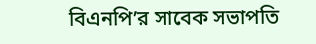বিএনপি’র সাবেক সভাপতি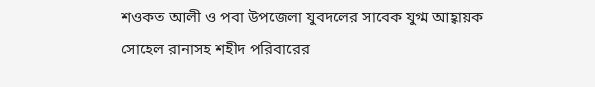শওকত আলী ও পবা উপজেলা যুবদলের সাবেক যুগ্ম আহ্বায়ক সোহেল রানাসহ শহীদ পরিবারের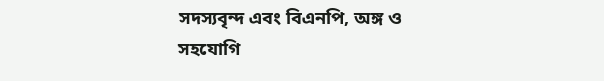সদস্যবৃন্দ এবং বিএনপি, অঙ্গ ও সহযোগি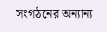সংগঠনের অন্যান্য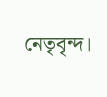নেতৃবৃন্দ।